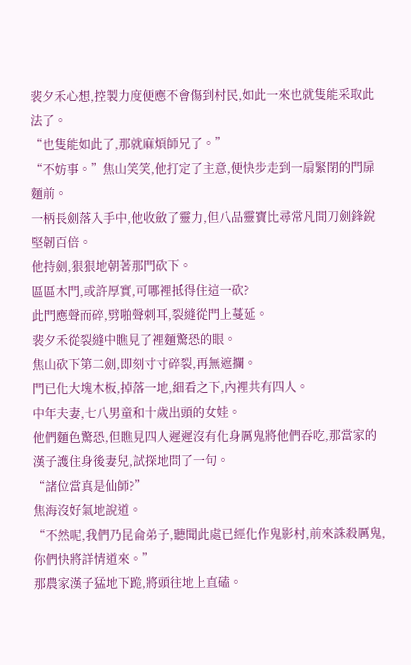裴夕禾心想,控製力度便應不會傷到村民,如此一來也就隻能采取此法了。
“也隻能如此了,那就麻煩師兄了。”
“不妨事。”焦山笑笑,他打定了主意,便快步走到一扇緊閉的門扉麵前。
一柄長劍落入手中,他收斂了靈力,但八品靈寶比尋常凡間刀劍鋒銳堅韌百倍。
他持劍,狠狠地朝著那門砍下。
區區木門,或許厚實,可哪裡抵得住這一砍?
此門應聲而碎,劈啪聲刺耳,裂縫從門上蔓延。
裴夕禾從裂縫中瞧見了裡麵驚恐的眼。
焦山砍下第二劍,即刻寸寸碎裂,再無遮攔。
門已化大塊木板,掉落一地,細看之下,內裡共有四人。
中年夫妻,七八男童和十歲出頭的女娃。
他們麵色驚恐,但瞧見四人遲遲沒有化身厲鬼將他們吞吃,那當家的漢子護住身後妻兒,試探地問了一句。
“諸位當真是仙師?”
焦海沒好氣地說道。
“不然呢,我們乃昆侖弟子,聽聞此處已經化作鬼影村,前來誅殺厲鬼,你們快將詳情道來。”
那農家漢子猛地下跪,將頭往地上直磕。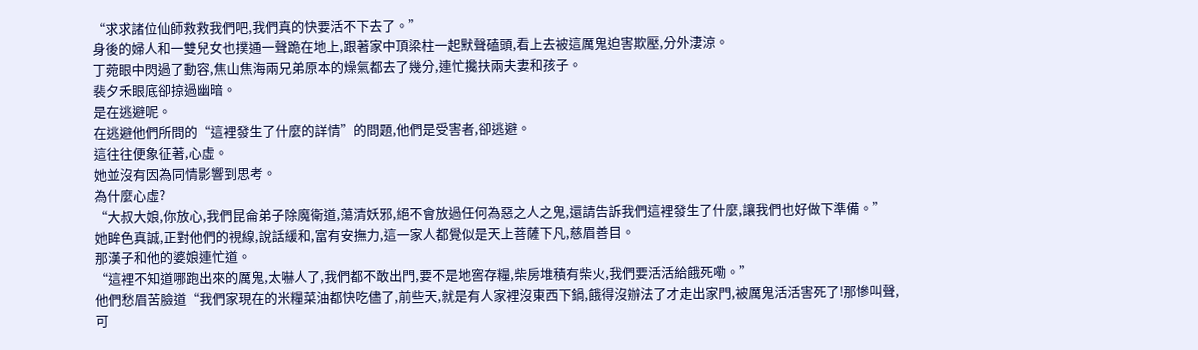“求求諸位仙師救救我們吧,我們真的快要活不下去了。”
身後的婦人和一雙兒女也撲通一聲跪在地上,跟著家中頂梁柱一起默聲磕頭,看上去被這厲鬼迫害欺壓,分外淒涼。
丁菀眼中閃過了動容,焦山焦海兩兄弟原本的燥氣都去了幾分,連忙攙扶兩夫妻和孩子。
裴夕禾眼底卻掠過幽暗。
是在逃避呢。
在逃避他們所問的“這裡發生了什麼的詳情”的問題,他們是受害者,卻逃避。
這往往便象征著,心虛。
她並沒有因為同情影響到思考。
為什麼心虛?
“大叔大娘,你放心,我們昆侖弟子除魔衛道,蕩清妖邪,絕不會放過任何為惡之人之鬼,還請告訴我們這裡發生了什麼,讓我們也好做下準備。”
她眸色真誠,正對他們的視線,說話緩和,富有安撫力,這一家人都覺似是天上菩薩下凡,慈眉善目。
那漢子和他的婆娘連忙道。
“這裡不知道哪跑出來的厲鬼,太嚇人了,我們都不敢出門,要不是地窖存糧,柴房堆積有柴火,我們要活活給餓死嘞。”
他們愁眉苦臉道“我們家現在的米糧菜油都快吃儘了,前些天,就是有人家裡沒東西下鍋,餓得沒辦法了才走出家門,被厲鬼活活害死了!那慘叫聲,可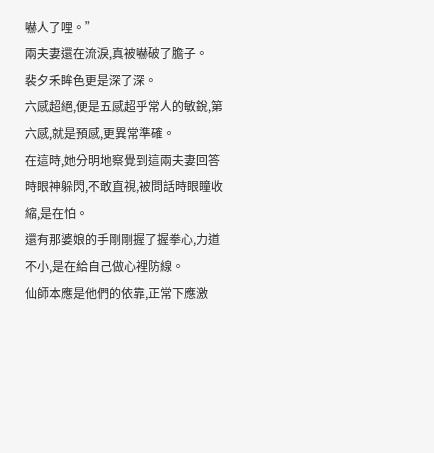嚇人了哩。”
兩夫妻還在流淚,真被嚇破了膽子。
裴夕禾眸色更是深了深。
六感超絕,便是五感超乎常人的敏銳,第六感,就是預感,更異常準確。
在這時,她分明地察覺到這兩夫妻回答時眼神躲閃,不敢直視,被問話時眼瞳收縮,是在怕。
還有那婆娘的手剛剛握了握拳心,力道不小,是在給自己做心裡防線。
仙師本應是他們的依靠,正常下應激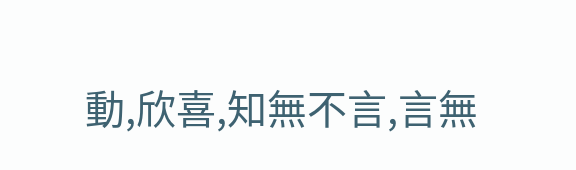動,欣喜,知無不言,言無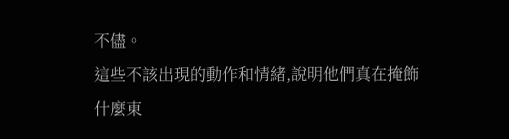不儘。
這些不該出現的動作和情緒,說明他們真在掩飾什麼東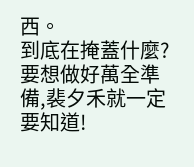西。
到底在掩蓋什麼?
要想做好萬全準備,裴夕禾就一定要知道!